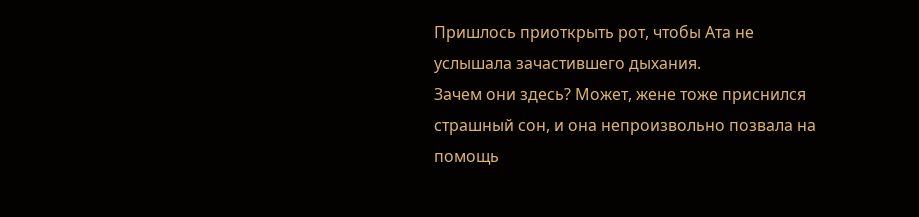Пришлось приоткрыть рот, чтобы Ата не услышала зачастившего дыхания.
Зачем они здесь? Может, жене тоже приснился страшный сон, и она непроизвольно позвала на помощь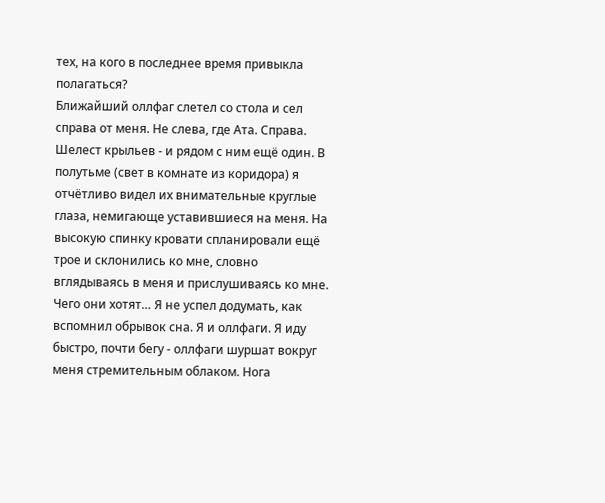тех, на кого в последнее время привыкла полагаться?
Ближайший оллфаг слетел со стола и сел справа от меня. Не слева, где Ата. Справа.
Шелест крыльев - и рядом с ним ещё один. В полутьме (свет в комнате из коридора) я отчётливо видел их внимательные круглые глаза, немигающе уставившиеся на меня. На высокую спинку кровати спланировали ещё трое и склонились ко мне, словно вглядываясь в меня и прислушиваясь ко мне. Чего они хотят… Я не успел додумать, как вспомнил обрывок сна. Я и оллфаги. Я иду быстро, почти бегу - оллфаги шуршат вокруг меня стремительным облаком. Нога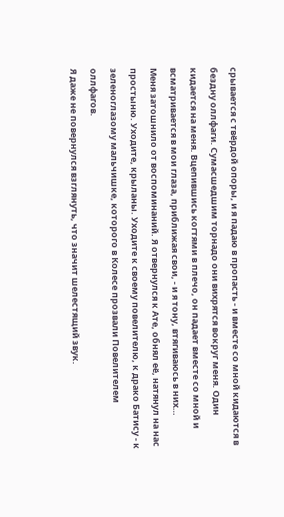срывается с твёрдой опоры, и я падаю в пропасть - и вместе со мной кидаются в бездну оллфаги. Сумасшедшим торнадо они вихрятся вокруг меня. Один кидается на меня. Вцепившись когтями в плечо, он падает вместе со мной и всматривается в мои глаза, приближая свои, - и я тону, втягиваюсь в них…
Меня затошнило от воспоминаний. Я отвернулся к Ате, обнял её, натянул на нас простыню. Уходите, крыланы. Уходите к своему повелителю, к драко Батису - к зеленоглазому мальчишке, которого в Колесе прозвали Повелителем оллфагов.
Я даже не повернулся взглянуть, что значит шелестящий звук.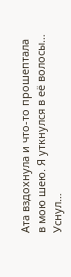Ата вздохнула и что-то прошептала в мою шею. Я уткнулся в её волосы… Уснул…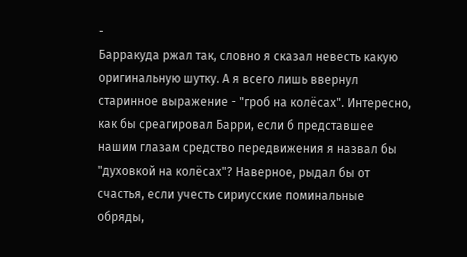-
Барракуда ржал так, словно я сказал невесть какую оригинальную шутку. А я всего лишь ввернул старинное выражение - "гроб на колёсах". Интересно, как бы среагировал Барри, если б представшее нашим глазам средство передвижения я назвал бы "духовкой на колёсах"? Наверное, рыдал бы от счастья, если учесть сириусские поминальные обряды,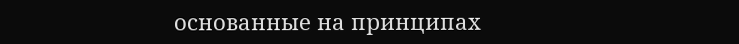основанные на принципах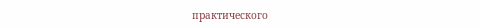практического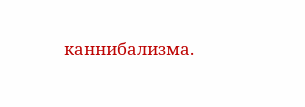каннибализма.